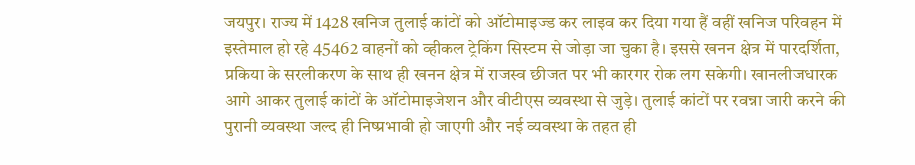जयपुर। राज्य में 1428 खनिज तुलाई कांटों को ऑटोमाइज्ड कर लाइव कर दिया गया हैं वहीं खनिज परिवहन में इस्तेमाल हो रहे 45462 वाहनों को व्हीकल ट्रेकिंग सिस्टम से जोड़ा जा चुका है। इससे खनन क्षेत्र में पारदर्शिता, प्रकिया के सरलीकरण के साथ ही खनन क्षेत्र में राजस्व छीजत पर भी कारगर रोक लग सकेगी। खानलीजधारक आगे आकर तुलाई कांटों के ऑटोमाइजेशन और वीटीएस व्यवस्था से जुड़े। तुलाई कांटों पर रवन्ना जारी करने की पुरानी व्यवस्था जल्द ही निष्प्रभावी हो जाएगी और नई व्यवस्था के तहत ही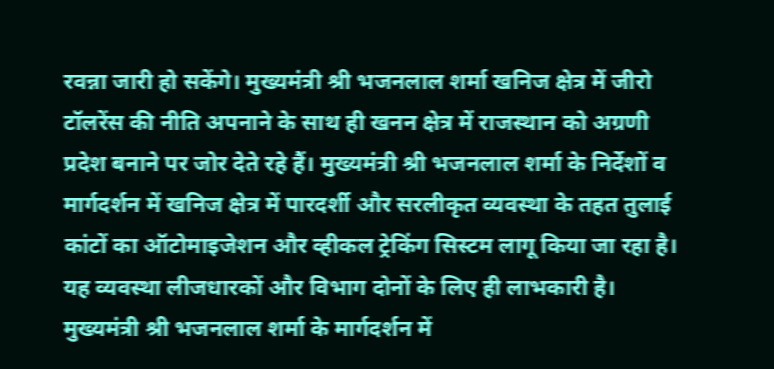रवन्ना जारी हो सकेंगे। मुख्यमंत्री श्री भजनलाल शर्मा खनिज क्षेत्र में जीरो टॉलरेंस की नीति अपनाने के साथ ही खनन क्षेत्र में राजस्थान को अग्रणी प्रदेश बनाने पर जोर देते रहे हैं। मुख्यमंत्री श्री भजनलाल शर्मा के निर्देशों व मार्गदर्शन में खनिज क्षेत्र में पारदर्शी और सरलीकृत व्यवस्था के तहत तुलाई कांटों का ऑटोमाइजेशन और व्हीकल ट्रेकिंग सिस्टम लागू किया जा रहा है। यह व्यवस्था लीजधारकों और विभाग दोनों के लिए ही लाभकारी है। मुख्यमंत्री श्री भजनलाल शर्मा के मार्गदर्शन में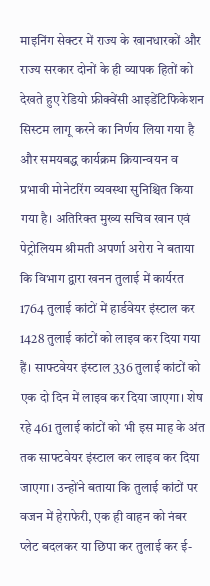माइनिंग सेक्टर में राज्य के खानधारकों और राज्य सरकार दोनों के ही व्यापक हितों को देखते हुए रेडियो फ्रीक्वेंसी आइडेंटिफिकेशन सिस्टम लागू करने का निर्णय लिया गया है और समयबद्ध कार्यक्रम क्रियान्वयन व प्रभावी मोनेटरिंग व्यवस्था सुनिश्चित किया गया है। अतिरिक्त मुख्य सचिव खान एवं पेट्रोलियम श्रीमती अपर्णा अरोरा ने बताया कि विभाग द्वारा खनन तुलाई में कार्यरत 1764 तुलाई कांटों में हार्डवेयर इंस्टाल कर 1428 तुलाई कांटों को लाइव कर दिया गया हैं। साफ्टवेयर इंस्टाल 336 तुलाई कांटों को एक दो दिन में लाइव कर दिया जाएगा। शेष रहे 461 तुलाई कांटों को भी इस माह के अंत तक साफ्टवेयर इंस्टाल कर लाइव कर दिया जाएगा। उन्होंने बताया कि तुलाई कांटों पर वजन में हेराफेरी, एक ही वाहन को नंबर प्लेट बदलकर या छिपा कर तुलाई कर ई-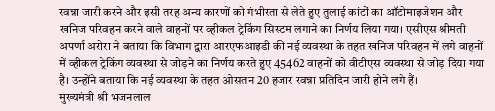रवन्ना जारी करने और इसी तरह अन्य कारणों को गंभीरता से लेते हुए तुलाई कांटों का ऑटोमाइजेशन और खनिज परिवहन करने वाले वाहनों पर व्हीकल ट्रेकिंग सिस्टम लगाने का निर्णय लिया गया। एसीएस श्रीमती अपर्णा अरोरा ने बताया कि विभाग द्वारा आरएफआइडी की नई व्यवस्था के तहत खनिज परिवहन में लगे वाहनों में व्हीकल ट्रेकिंग व्यवस्था से जोड़ने का निर्णय करते हुए 45462 वाहनों को वीटीएस व्यवस्था से जोड़ दिया गया है। उन्होंने बताया कि नई व्यवस्था के तहत ओसतन 20 हजार रवन्ना प्रतिदिन जारी होने लगे हैं।
मुख्यमंत्री श्री भजनलाल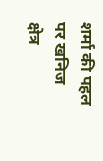शर्मा की पहल पर खनिज क्षेत्र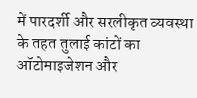में पारदर्शी और सरलीकृत व्यवस्था के तहत तुलाई कांटों का ऑटोमाइजेशन और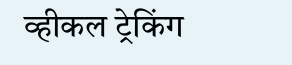व्हीकल ट्रेकिंग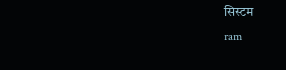सिस्टम
ram